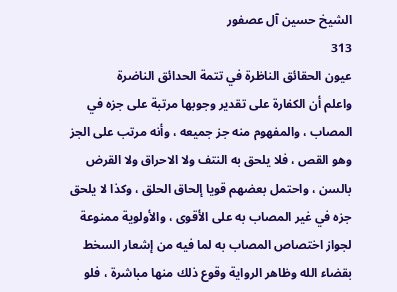الشيخ حسين آل عصفور
313
عيون الحقائق الناظرة في تتمة الحدائق الناضرة
واعلم أن الكفارة على تقدير وجوبها مرتبة على جزه في المصاب ، والمفهوم منه جز جميعه ، وأنه مرتب على الجز وهو القص ، فلا يلحق به النتف ولا الاحراق ولا القرض بالسن ، واحتمل بعضهم قويا إلحاق الحلق ، وكذا لا يلحق جزه في غير المصاب به على الأقوى ، والأولوية ممنوعة لجواز اختصاص المصاب به لما فيه من إشعار السخط بقضاء الله وظاهر الرواية وقوع ذلك منها مباشرة ، فلو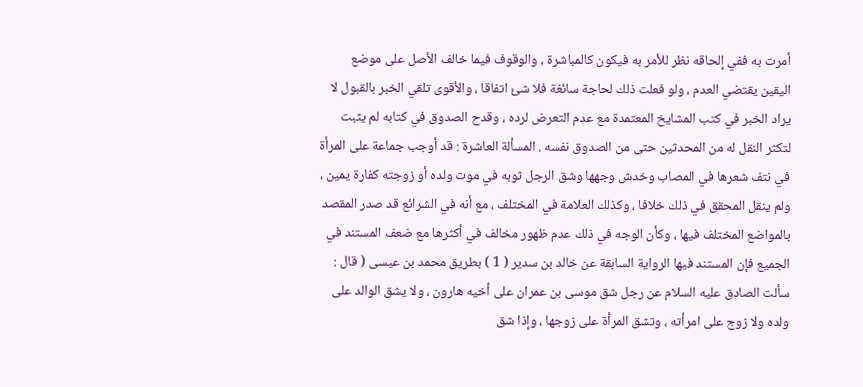أمرت به ففي إلحاقه نظر للأمر به فيكون كالمباشرة ، والوقوف فيما خالف الأصل على موضع اليقين يقتضي العدم ، ولو فعلت ذلك لحاجة سائغة فلا شئ اتفاقا ، والأقوى تلقي الخبر بالقبول لا يراد الخبر في كتب المشايخ المعتمدة مع عدم التعرض لرده ، وقدح الصدوق في كتابه لم يثبت لتكثر النقل له من المحدثين حتى من الصدوق نفسه . المسألة العاشرة : قد أوجب جماعة على المرأة في نتف شعرها في المصاب وخدش وجهها وشق الرجل ثوبه في موت ولده أو زوجته كفارة يمين ، ولم ينقل المحقق في ذلك خلافا ، وكذلك العلامة في المختلف ، مع أنه في الشرائع قد صدر المقصد بالمواضع المختلف فيها ، وكأن الوجه في ذلك عدم ظهور مخالف في أكثرها مع ضعف المستند في الجميع فإن المستند فيها الرواية السابقة عن خالد بن سدير ( 1 ) بطريق محمد بن عيسى ( قال : سألت الصادق عليه السلام عن رجل شق موسى بن عمران على أخيه هارون ، ولا يشق الوالد على ولده ولا زوج على امرأته ، وتشق المرأة على زوجها ، وإذا شق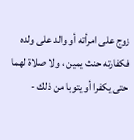زوج على امرأته أو والد على ولده فكفارته حنث يمين ، ولا صلاة لهما حتى يكفرا أو يتوبا من ذلك -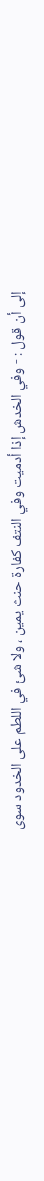إلى أن قول : - وفي الخدش إذا أدميت وفي النتف كفارة حنث يمين ، ولا شئ في اللطم على الخدود سوى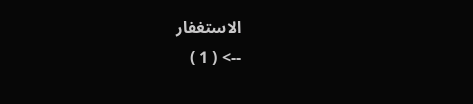الاستغفار
--> ( 1 )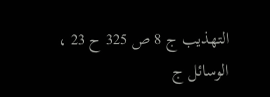التهذيب ج 8 ص 325 ح 23 ، الوسائل ج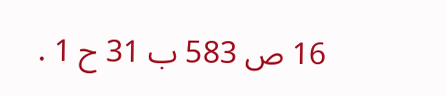16 ص 583 ب 31 ح 1 .